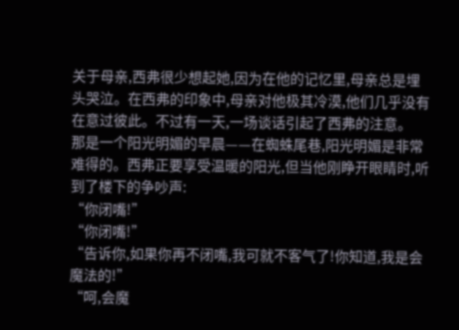关于母亲,西弗很少想起她,因为在他的记忆里,母亲总是埋头哭泣。在西弗的印象中,母亲对他极其冷漠,他们几乎没有在意过彼此。不过有一天,一场谈话引起了西弗的注意。
那是一个阳光明媚的早晨——在蜘蛛尾巷,阳光明媚是非常难得的。西弗正要享受温暖的阳光,但当他刚睁开眼睛时,听到了楼下的争吵声:
“你闭嘴!”
“你闭嘴!”
“告诉你,如果你再不闭嘴,我可就不客气了!你知道,我是会魔法的!”
“呵,会魔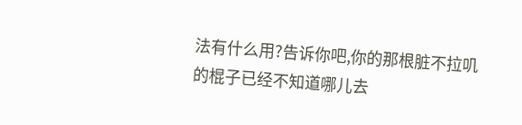法有什么用?告诉你吧,你的那根脏不拉叽的棍子已经不知道哪儿去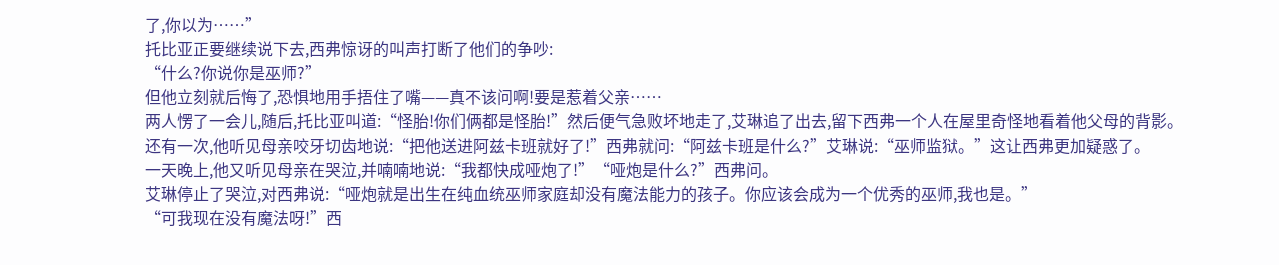了,你以为……”
托比亚正要继续说下去,西弗惊讶的叫声打断了他们的争吵:
“什么?你说你是巫师?”
但他立刻就后悔了,恐惧地用手捂住了嘴——真不该问啊!要是惹着父亲……
两人愣了一会儿,随后,托比亚叫道:“怪胎!你们俩都是怪胎!”然后便气急败坏地走了,艾琳追了出去,留下西弗一个人在屋里奇怪地看着他父母的背影。
还有一次,他听见母亲咬牙切齿地说:“把他送进阿兹卡班就好了!”西弗就问:“阿兹卡班是什么?”艾琳说:“巫师监狱。”这让西弗更加疑惑了。
一天晚上,他又听见母亲在哭泣,并喃喃地说:“我都快成哑炮了!”“哑炮是什么?”西弗问。
艾琳停止了哭泣,对西弗说:“哑炮就是出生在纯血统巫师家庭却没有魔法能力的孩子。你应该会成为一个优秀的巫师,我也是。”
“可我现在没有魔法呀!”西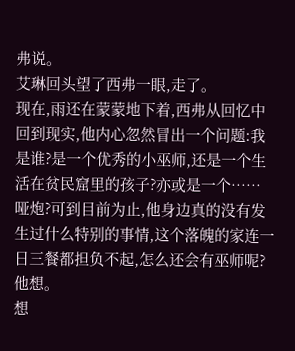弗说。
艾琳回头望了西弗一眼,走了。
现在,雨还在蒙蒙地下着,西弗从回忆中回到现实,他内心忽然冒出一个问题:我是谁?是一个优秀的小巫师,还是一个生活在贫民窟里的孩子?亦或是一个……哑炮?可到目前为止,他身边真的没有发生过什么特别的事情,这个落魄的家连一日三餐都担负不起,怎么还会有巫师呢?他想。
想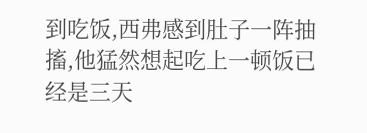到吃饭,西弗感到肚子一阵抽搐,他猛然想起吃上一顿饭已经是三天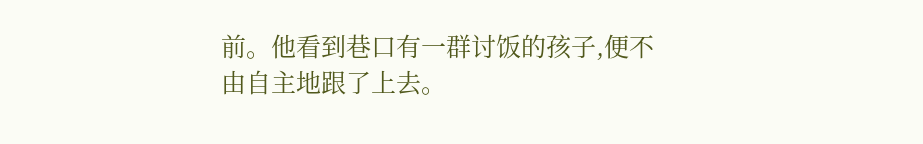前。他看到巷口有一群讨饭的孩子,便不由自主地跟了上去。